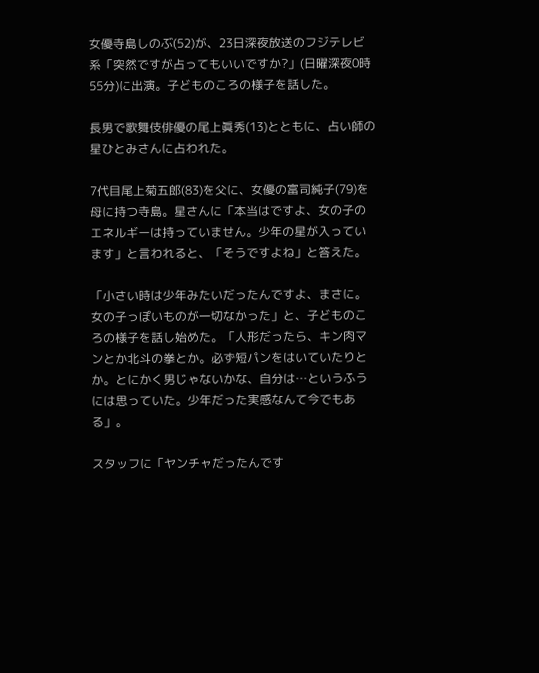女優寺島しのぶ(52)が、23日深夜放送のフジテレビ系「突然ですが占ってもいいですか?」(日曜深夜0時55分)に出演。子どものころの様子を話した。

長男で歌舞伎俳優の尾上眞秀(13)とともに、占い師の星ひとみさんに占われた。

7代目尾上菊五郎(83)を父に、女優の富司純子(79)を母に持つ寺島。星さんに「本当はですよ、女の子のエネルギーは持っていません。少年の星が入っています」と言われると、「そうですよね」と答えた。

「小さい時は少年みたいだったんですよ、まさに。女の子っぽいものが一切なかった」と、子どものころの様子を話し始めた。「人形だったら、キン肉マンとか北斗の拳とか。必ず短パンをはいていたりとか。とにかく男じゃないかな、自分は…というふうには思っていた。少年だった実感なんて今でもある」。

スタッフに「ヤンチャだったんです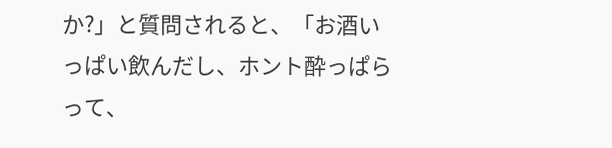か?」と質問されると、「お酒いっぱい飲んだし、ホント酔っぱらって、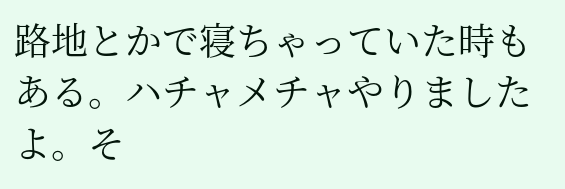路地とかで寝ちゃっていた時もある。ハチャメチャやりましたよ。そ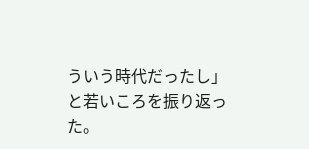ういう時代だったし」と若いころを振り返った。